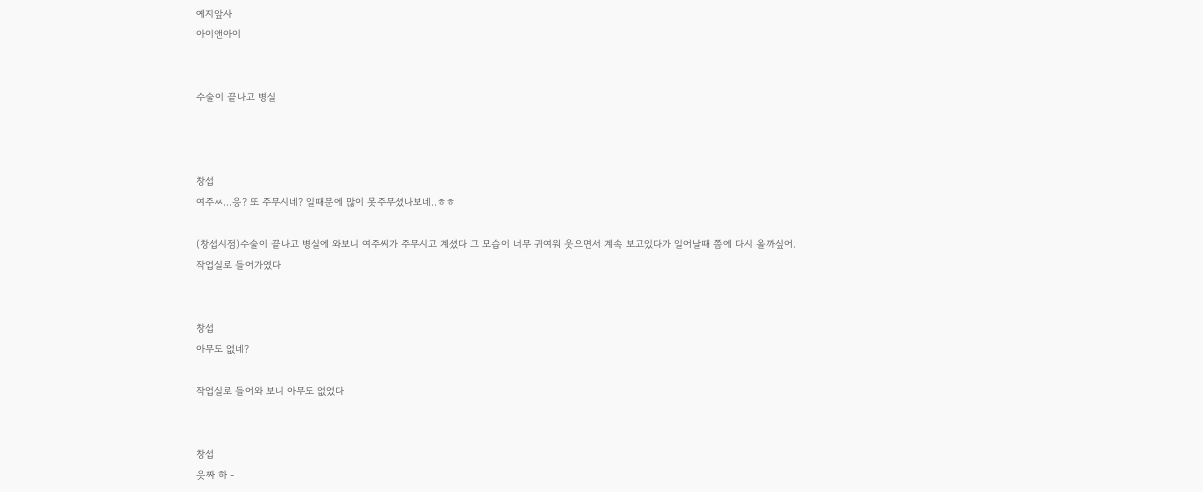예지앞사
아이앤아이


수술이 끝나고 병실



창섭
여주ㅆ...응? 또 주무시네? 일때문에 많이 못주무셨나보네..ㅎㅎ

(창섭시점)수술이 끝나고 병실에 와보니 여주씨가 주무시고 계셨다 그 모습이 너무 귀여워 웃으면서 계속 보고있다가 일어날때 쯤에 다시 올까싶어. 작업실로 들어가였다


창섭
아무도 없네?

작업실로 들어와 보니 아무도 없었다


창섭
읏짜 하 -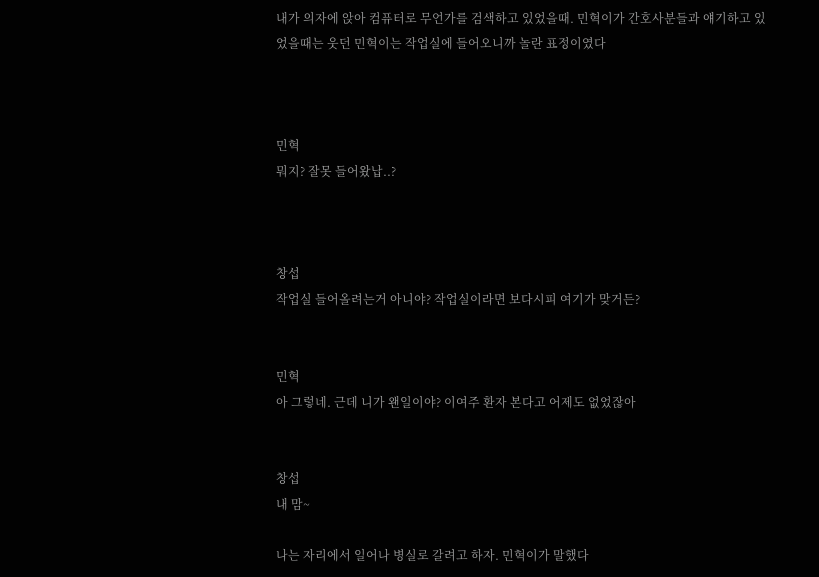내가 의자에 앉아 컴퓨터로 무언가를 검색하고 있었을때. 민혁이가 간호사분들과 얘기하고 있었을때는 웃던 민혁이는 작업실에 들어오니까 놀란 표정이였다



민혁
뭐지? 잘못 들어왔납..?



창섭
작업실 들어올려는거 아니야? 작업실이라면 보다시피 여기가 맞거든?


민혁
아 그렇네. 근데 니가 왠일이야? 이여주 환자 본다고 어제도 없었잖아


창섭
내 맘~

나는 자리에서 일어나 병실로 갈려고 하자. 민혁이가 말했다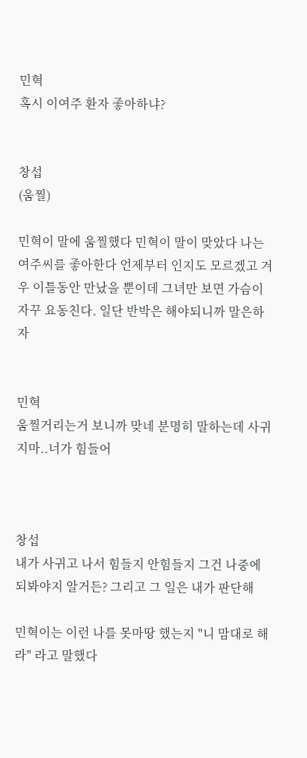민혁
혹시 이여주 환자 좋아하냐?


창섭
(움찔)

민혁이 말에 움찔했다 민혁이 말이 맞았다 나는 여주씨를 좋아한다 언제부터 인지도 모르겠고 겨우 이틀동안 만났을 뿐이데 그녀만 보면 가슴이 자꾸 요동친다. 일단 반박은 해야되니까 말은하자


민혁
움찔거리는거 보니까 맞네 분명히 말하는데 사귀지마..너가 힘들어



창섭
내가 사귀고 나서 힘들지 안힘들지 그건 나중에 되봐야지 알거든? 그리고 그 일은 내가 판단해

민혁이는 이런 나를 못마땅 했는지 "니 맘대로 해라" 라고 말했다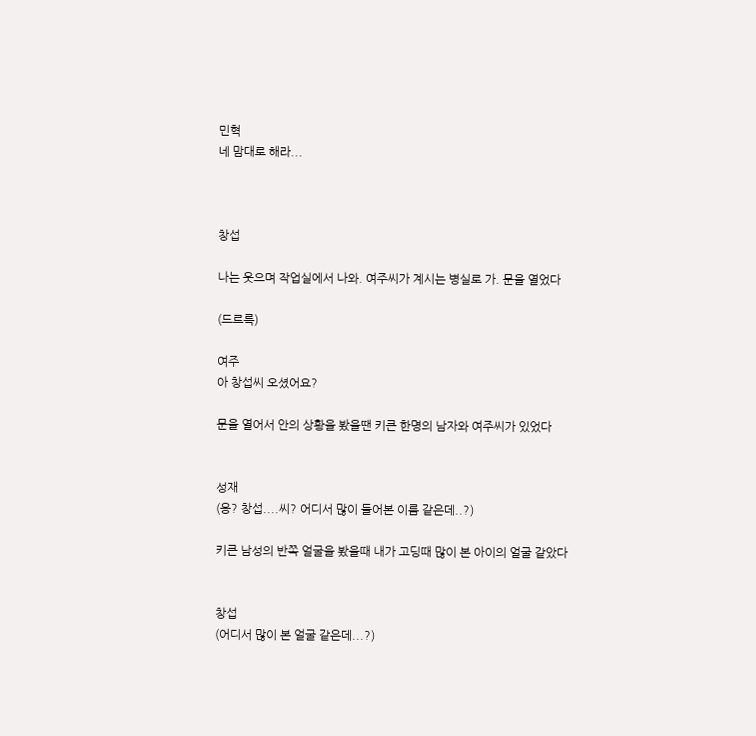민혁
네 맘대로 해라...



창섭

나는 웃으며 작업실에서 나와. 여주씨가 계시는 병실로 가. 문을 열었다

(드르륵)

여주
아 창섭씨 오셨어요?

문을 열어서 안의 상황을 봤을땐 키큰 한명의 남자와 여주씨가 있었다


성재
(응? 창섭....씨? 어디서 많이 들어본 이름 같은데..?)

키큰 남성의 반쪽 얼굴을 봤을때 내가 고딩때 많이 본 아이의 얼굴 같았다


창섭
(어디서 많이 본 얼굴 같은데...?)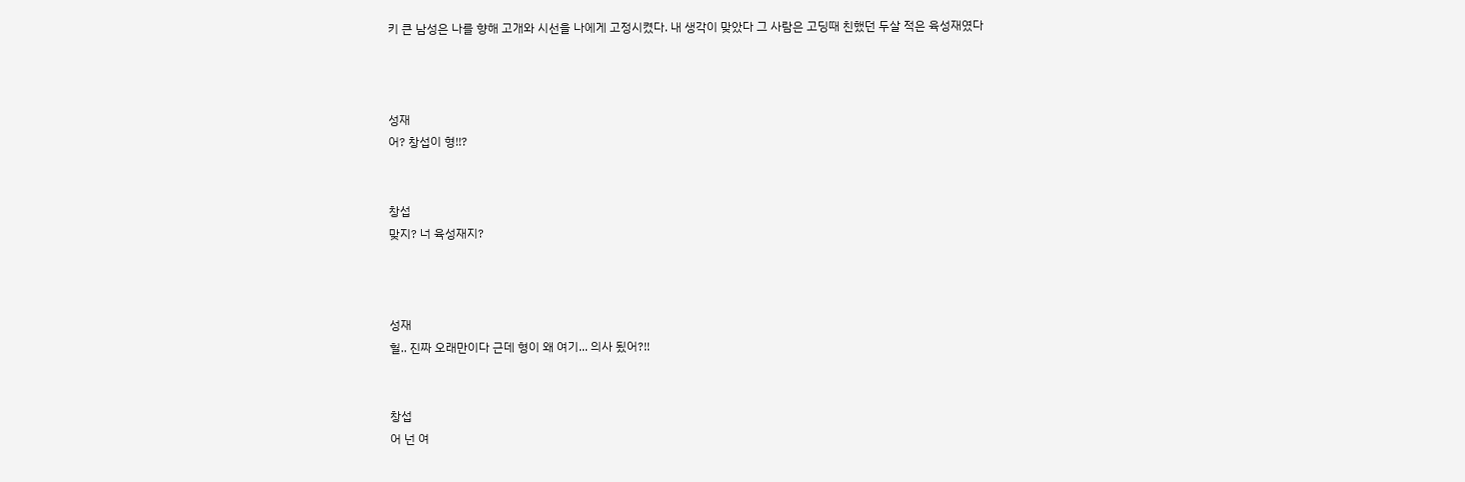키 큰 남성은 나를 향해 고개와 시선을 나에게 고정시켰다. 내 생각이 맞았다 그 사람은 고딩때 친했던 두살 적은 육성재였다



성재
어? 창섭이 형!!?


창섭
맞지? 너 육성재지?



성재
헐.. 진짜 오래만이다 근데 형이 왜 여기... 의사 됬어?!!


창섭
어 넌 여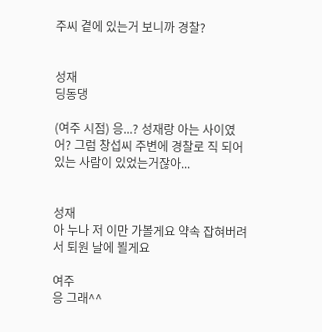주씨 곁에 있는거 보니까 경찰?


성재
딩동댕

(여주 시점) 응...? 성재랑 아는 사이였어? 그럼 창섭씨 주변에 경찰로 직 되어있는 사람이 있었는거잖아...


성재
아 누나 저 이만 가볼게요 약속 잡혀버려서 퇴원 날에 뵐게요

여주
응 그래^^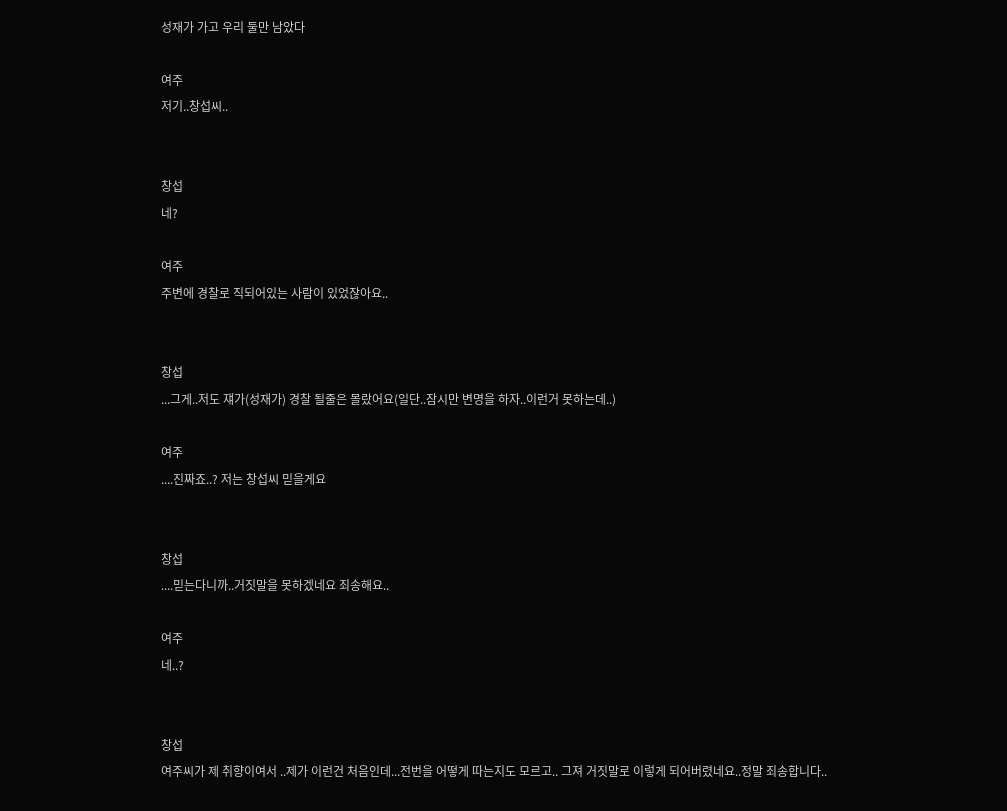성재가 가고 우리 둘만 남았다

여주
저기..창섭씨..


창섭
네?

여주
주변에 경찰로 직되어있는 사람이 있었잖아요..


창섭
...그게..저도 쟤가(성재가) 경찰 될줄은 몰랐어요(일단..잠시만 변명을 하자..이런거 못하는데..)

여주
....진짜죠..? 저는 창섭씨 믿을게요


창섭
....믿는다니까..거짓말을 못하겠네요 죄송해요..

여주
네..?


창섭
여주씨가 제 취향이여서 ..제가 이런건 처음인데...전번을 어떻게 따는지도 모르고.. 그져 거짓말로 이렇게 되어버렸네요..정말 죄송합니다..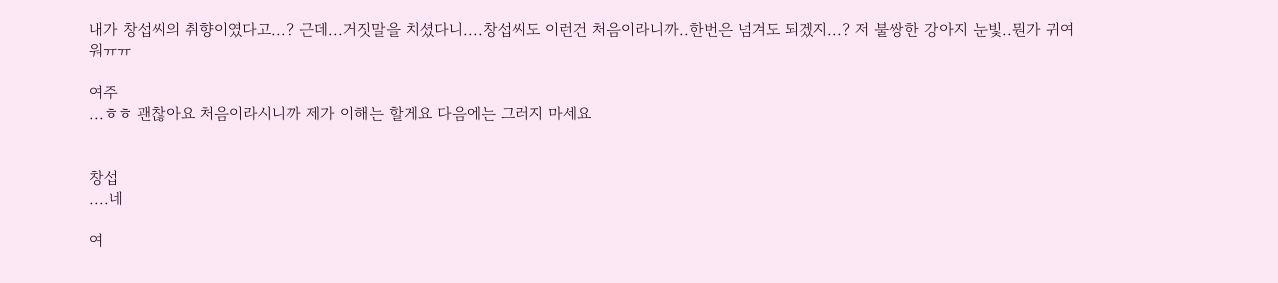내가 창섭씨의 취향이였다고...? 근데...거짓말을 치셨다니....창섭씨도 이런건 처음이라니까..한번은 넘겨도 되겠지...? 저 불쌍한 강아지 눈빛..뭔가 귀여워ㅠㅠ

여주
...ㅎㅎ 괜찮아요 처음이라시니까 제가 이해는 할게요 다음에는 그러지 마세요


창섭
....네

여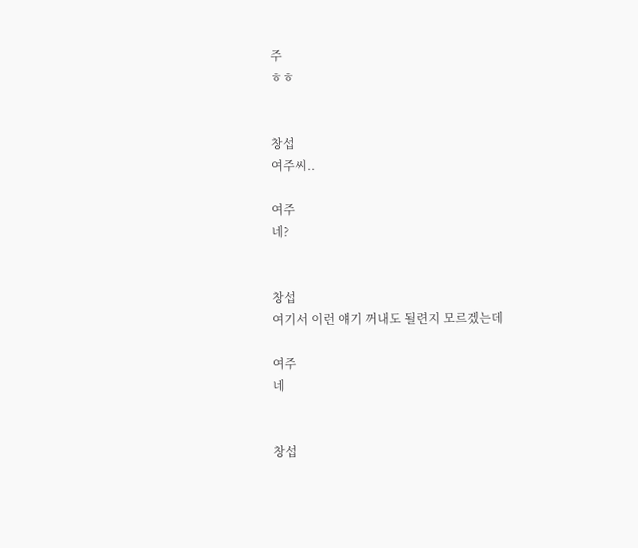주
ㅎㅎ


창섭
여주씨..

여주
네?


창섭
여기서 이런 얘기 꺼내도 될련지 모르겠는데

여주
네


창섭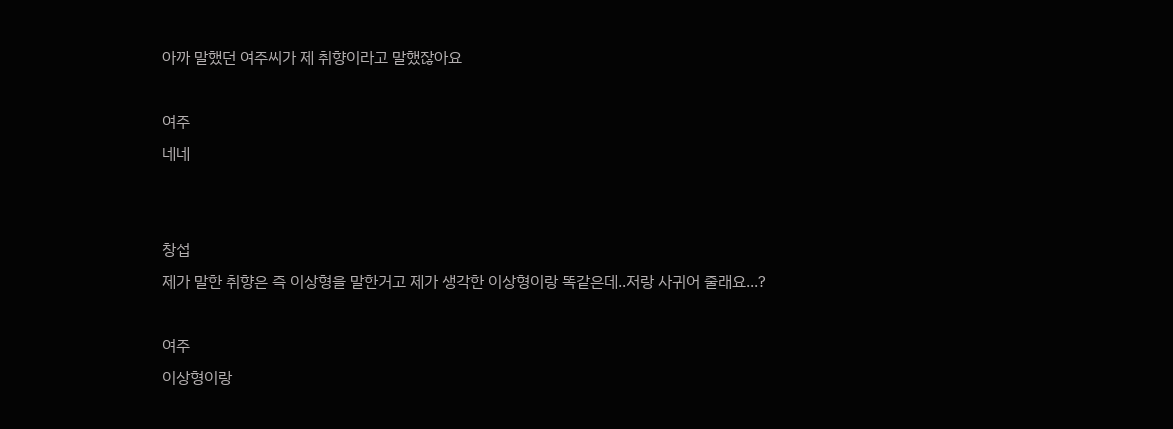아까 말했던 여주씨가 제 취향이라고 말했잖아요

여주
네네


창섭
제가 말한 취향은 즉 이상형을 말한거고 제가 생각한 이상형이랑 똑같은데..저랑 사귀어 줄래요...?

여주
이상형이랑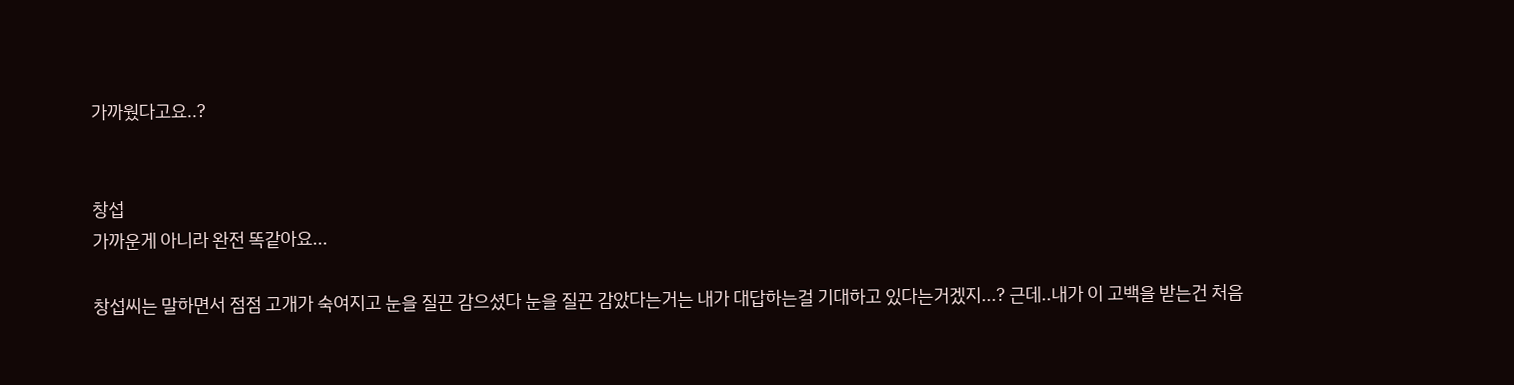가까웠다고요..?


창섭
가까운게 아니라 완전 똑같아요...

창섭씨는 말하면서 점점 고개가 숙여지고 눈을 질끈 감으셨다 눈을 질끈 감았다는거는 내가 대답하는걸 기대하고 있다는거겠지...? 근데..내가 이 고백을 받는건 처음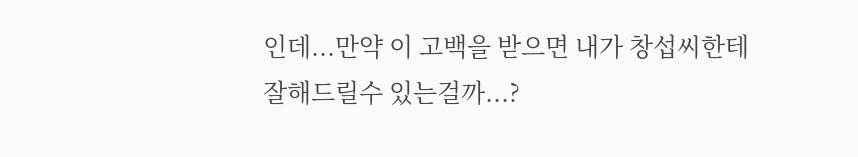인데...만약 이 고백을 받으면 내가 창섭씨한테 잘해드릴수 있는걸까...?